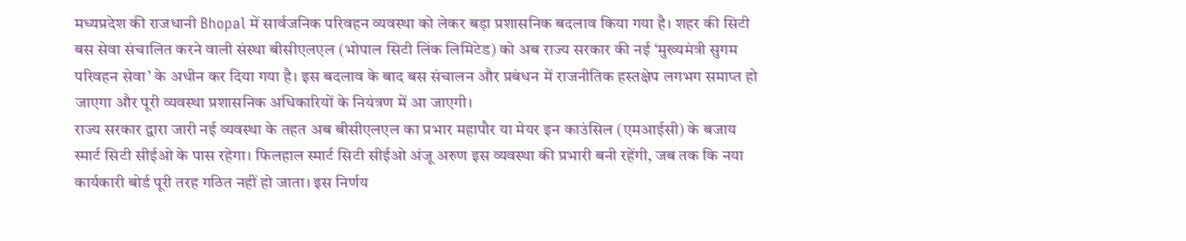मध्यप्रदेश की राजधानी Bhopal में सार्वजनिक परिवहन व्यवस्था को लेकर बड़ा प्रशासनिक बदलाव किया गया है। शहर की सिटी बस सेवा संचालित करने वाली संस्था बीसीएलएल (भोपाल सिटी लिंक लिमिटेड) को अब राज्य सरकार की नई ‘मुख्यमंत्री सुगम परिवहन सेवा’ के अधीन कर दिया गया है। इस बदलाव के बाद बस संचालन और प्रबंधन में राजनीतिक हस्तक्षेप लगभग समाप्त हो जाएगा और पूरी व्यवस्था प्रशासनिक अधिकारियों के नियंत्रण में आ जाएगी।
राज्य सरकार द्वारा जारी नई व्यवस्था के तहत अब बीसीएलएल का प्रभार महापौर या मेयर इन काउंसिल (एमआईसी) के बजाय स्मार्ट सिटी सीईओ के पास रहेगा। फिलहाल स्मार्ट सिटी सीईओ अंजू अरुण इस व्यवस्था की प्रभारी बनी रहेंगी, जब तक कि नया कार्यकारी बोर्ड पूरी तरह गठित नहीं हो जाता। इस निर्णय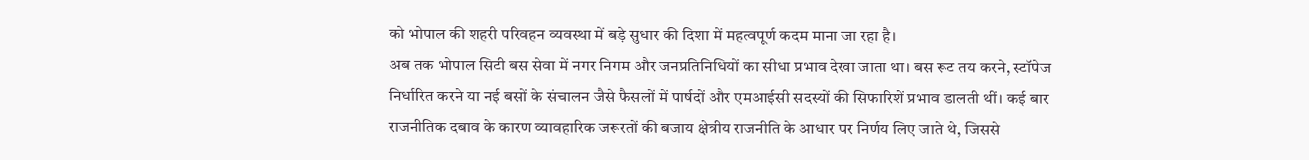को भोपाल की शहरी परिवहन व्यवस्था में बड़े सुधार की दिशा में महत्वपूर्ण कदम माना जा रहा है।
अब तक भोपाल सिटी बस सेवा में नगर निगम और जनप्रतिनिधियों का सीधा प्रभाव देखा जाता था। बस रूट तय करने, स्टॉपेज निर्धारित करने या नई बसों के संचालन जैसे फैसलों में पार्षदों और एमआईसी सदस्यों की सिफारिशें प्रभाव डालती थीं। कई बार राजनीतिक दबाव के कारण व्यावहारिक जरूरतों की बजाय क्षेत्रीय राजनीति के आधार पर निर्णय लिए जाते थे, जिससे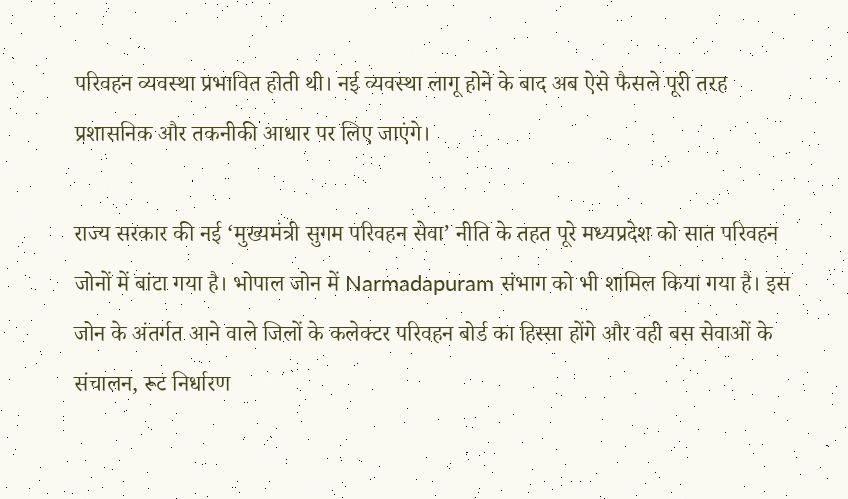परिवहन व्यवस्था प्रभावित होती थी। नई व्यवस्था लागू होने के बाद अब ऐसे फैसले पूरी तरह प्रशासनिक और तकनीकी आधार पर लिए जाएंगे।

राज्य सरकार की नई ‘मुख्यमंत्री सुगम परिवहन सेवा’ नीति के तहत पूरे मध्यप्रदेश को सात परिवहन जोनों में बांटा गया है। भोपाल जोन में Narmadapuram संभाग को भी शामिल किया गया है। इस जोन के अंतर्गत आने वाले जिलों के कलेक्टर परिवहन बोर्ड का हिस्सा होंगे और वही बस सेवाओं के संचालन, रूट निर्धारण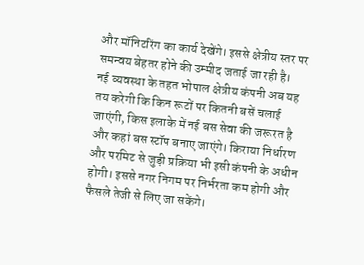और मॉनिटरिंग का कार्य देखेंगे। इससे क्षेत्रीय स्तर पर समन्वय बेहतर होने की उम्मीद जताई जा रही है।
नई व्यवस्था के तहत भोपाल क्षेत्रीय कंपनी अब यह तय करेगी कि किन रूटों पर कितनी बसें चलाई जाएंगी, किस इलाके में नई बस सेवा की जरूरत है और कहां बस स्टॉप बनाए जाएंगे। किराया निर्धारण और परमिट से जुड़ी प्रक्रिया भी इसी कंपनी के अधीन होगी। इससे नगर निगम पर निर्भरता कम होगी और फैसले तेजी से लिए जा सकेंगे।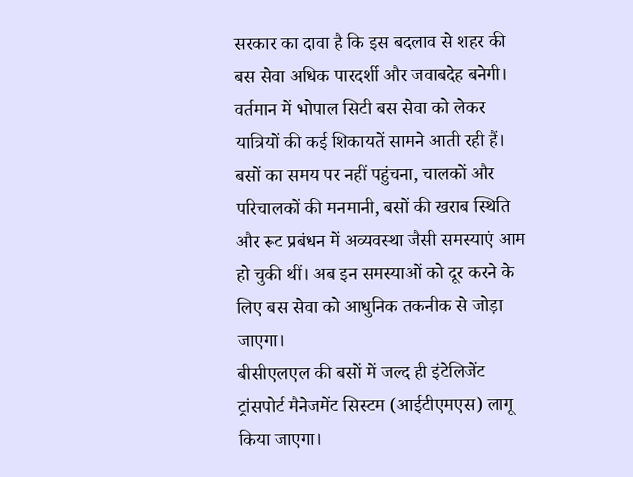सरकार का दावा है कि इस बदलाव से शहर की बस सेवा अधिक पारदर्शी और जवाबदेह बनेगी। वर्तमान में भोपाल सिटी बस सेवा को लेकर यात्रियों की कई शिकायतें सामने आती रही हैं। बसों का समय पर नहीं पहुंचना, चालकों और परिचालकों की मनमानी, बसों की खराब स्थिति और रूट प्रबंधन में अव्यवस्था जैसी समस्याएं आम हो चुकी थीं। अब इन समस्याओं को दूर करने के लिए बस सेवा को आधुनिक तकनीक से जोड़ा जाएगा।
बीसीएलएल की बसों में जल्द ही इंटेलिजेंट ट्रांसपोर्ट मैनेजमेंट सिस्टम (आईटीएमएस) लागू किया जाएगा।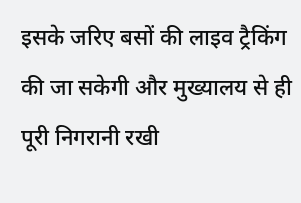इसके जरिए बसों की लाइव ट्रैकिंग की जा सकेगी और मुख्यालय से ही पूरी निगरानी रखी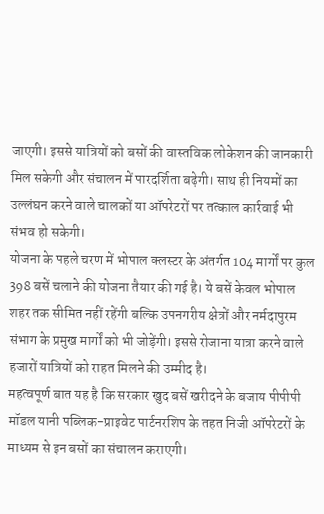जाएगी। इससे यात्रियों को बसों की वास्तविक लोकेशन की जानकारी मिल सकेगी और संचालन में पारदर्शिता बढ़ेगी। साथ ही नियमों का उल्लंघन करने वाले चालकों या ऑपरेटरों पर तत्काल कार्रवाई भी संभव हो सकेगी।
योजना के पहले चरण में भोपाल क्लस्टर के अंतर्गत 104 मार्गों पर कुल 398 बसें चलाने की योजना तैयार की गई है। ये बसें केवल भोपाल शहर तक सीमित नहीं रहेंगी बल्कि उपनगरीय क्षेत्रों और नर्मदापुरम संभाग के प्रमुख मार्गों को भी जोड़ेंगी। इससे रोजाना यात्रा करने वाले हजारों यात्रियों को राहत मिलने की उम्मीद है।
महत्वपूर्ण बात यह है कि सरकार खुद बसें खरीदने के बजाय पीपीपी मॉडल यानी पब्लिक-प्राइवेट पार्टनरशिप के तहत निजी ऑपरेटरों के माध्यम से इन बसों का संचालन कराएगी।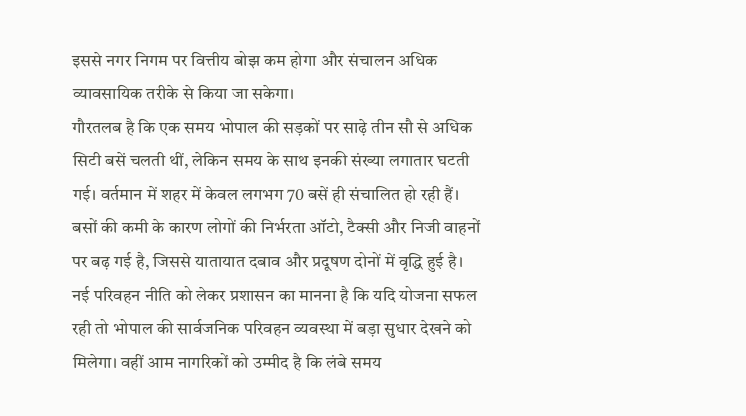इससे नगर निगम पर वित्तीय बोझ कम होगा और संचालन अधिक व्यावसायिक तरीके से किया जा सकेगा।
गौरतलब है कि एक समय भोपाल की सड़कों पर साढ़े तीन सौ से अधिक सिटी बसें चलती थीं, लेकिन समय के साथ इनकी संख्या लगातार घटती गई। वर्तमान में शहर में केवल लगभग 70 बसें ही संचालित हो रही हैं। बसों की कमी के कारण लोगों की निर्भरता ऑटो, टैक्सी और निजी वाहनों पर बढ़ गई है, जिससे यातायात दबाव और प्रदूषण दोनों में वृद्धि हुई है।
नई परिवहन नीति को लेकर प्रशासन का मानना है कि यदि योजना सफल रही तो भोपाल की सार्वजनिक परिवहन व्यवस्था में बड़ा सुधार देखने को मिलेगा। वहीं आम नागरिकों को उम्मीद है कि लंबे समय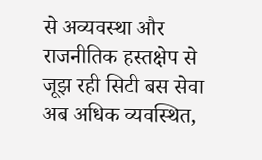से अव्यवस्था और राजनीतिक हस्तक्षेप से जूझ रही सिटी बस सेवा अब अधिक व्यवस्थित,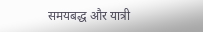समयबद्ध और यात्री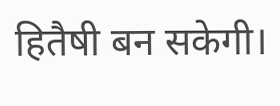हितैषी बन सकेगी।